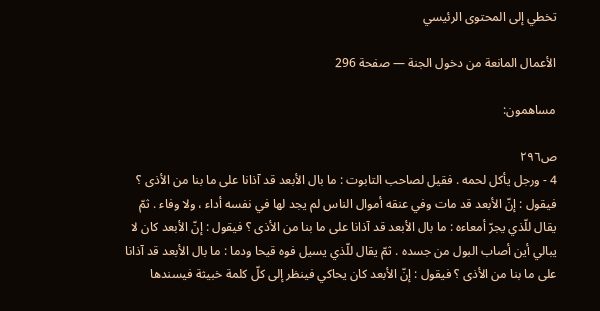تخطي إلى المحتوى الرئيسي

الأعمال المانعة من دخول الجنة — صفحة 296

مساهمون:

ص٢٩٦
4 - ورجل يأكل لحمه . فقيل لصاحب التابوت : ما بال الأبعد قد آذانا على ما بنا من الأذى ؟ فيقول : إنّ الأبعد قد مات وفي عنقه أموال الناس لم يجد لها في نفسه أداء ، ولا وفاء . ثمّ يقال للّذي يجرّ أمعاءه : ما بال الأبعد قد آذانا على ما بنا من الأذى ؟ فيقول : إنّ الأبعد كان لا يبالي أين أصاب البول من جسده . ثمّ يقال للّذي يسيل فوه قيحا ودما : ما بال الأبعد قد آذانا على ما بنا من الأذى ؟ فيقول : إنّ الأبعد كان يحاكي فينظر إلى كلّ كلمة خبيثة فيسندها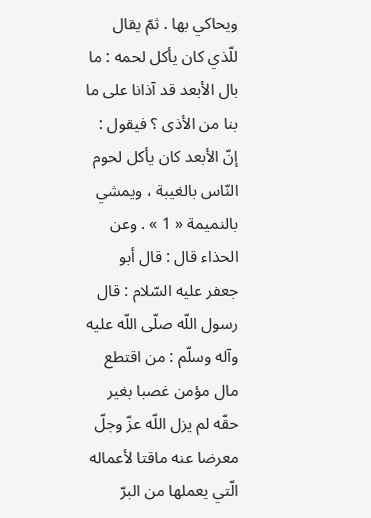ويحاكي بها . ثمّ يقال للّذي كان يأكل لحمه : ما بال الأبعد قد آذانا على ما بنا من الأذى ؟ فيقول : إنّ الأبعد كان يأكل لحوم النّاس بالغيبة ، ويمشي بالنميمة « 1 » . وعن الحذاء قال : قال أبو جعفر عليه السّلام : قال رسول اللّه صلّى اللّه عليه وآله وسلّم : من اقتطع مال مؤمن غصبا بغير حقّه لم يزل اللّه عزّ وجلّ معرضا عنه ماقتا لأعماله الّتي يعملها من البرّ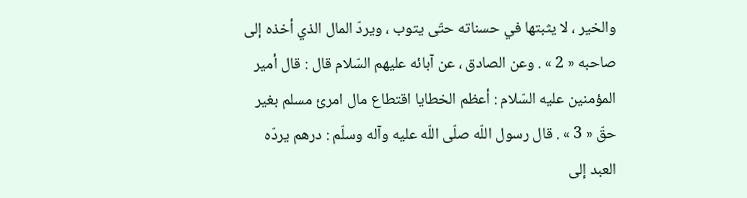والخير ، لا يثبتها في حسناته حتّى يتوب ، ويردّ المال الذي أخذه إلى صاحبه « 2 » . وعن الصادق ، عن آبائه عليهم السّلام قال : قال أمير المؤمنين عليه السّلام : أعظم الخطايا اقتطاع مال امرئ مسلم بغير حقّ « 3 » . قال رسول اللّه صلّى اللّه عليه وآله وسلّم : درهم يردّه العبد إلى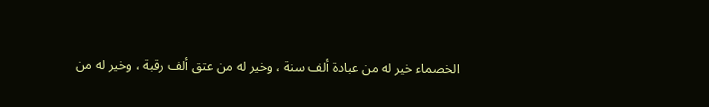الخصماء خير له من عبادة ألف سنة ، وخير له من عتق ألف رقبة ، وخير له من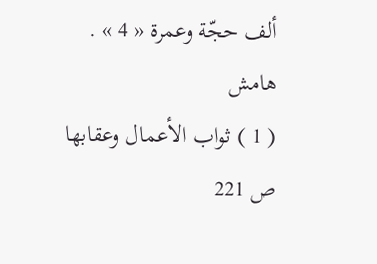ألف حجّة وعمرة « 4 » .
هامش
( 1 ) ثواب الأعمال وعقابها ص 221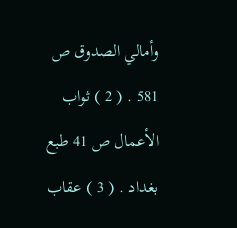وأمالي الصدوق ص 581 . ( 2 ) ثواب الأعمال ص 41 طبع بغداد . ( 3 ) عقاب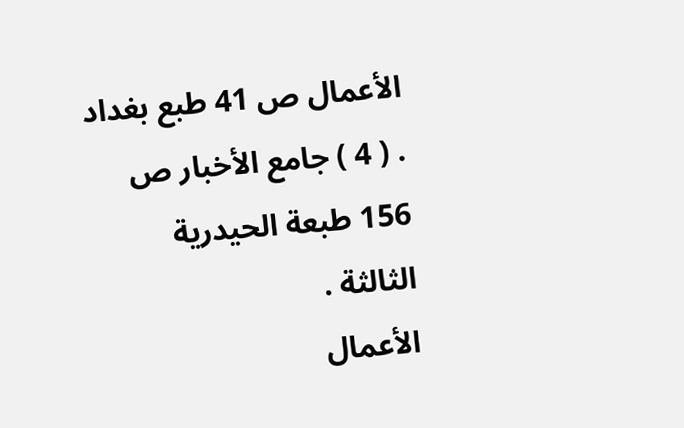الأعمال ص 41 طبع بغداد . ( 4 ) جامع الأخبار ص 156 طبعة الحيدرية الثالثة .
الأعمال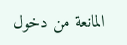المانعة من دخول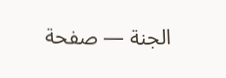الجنة — صفحة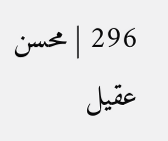296 | محسن عقيل